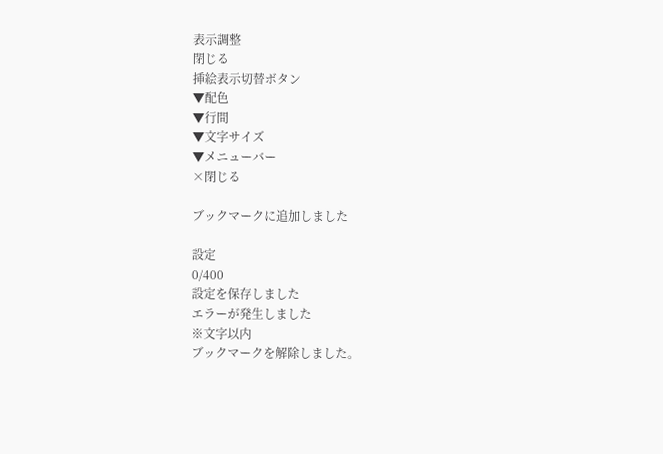表示調整
閉じる
挿絵表示切替ボタン
▼配色
▼行間
▼文字サイズ
▼メニューバー
×閉じる

ブックマークに追加しました

設定
0/400
設定を保存しました
エラーが発生しました
※文字以内
ブックマークを解除しました。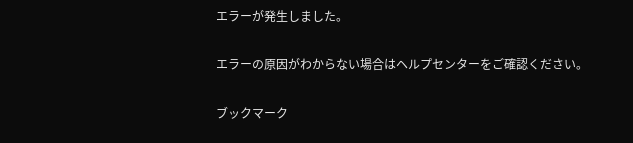エラーが発生しました。

エラーの原因がわからない場合はヘルプセンターをご確認ください。

ブックマーク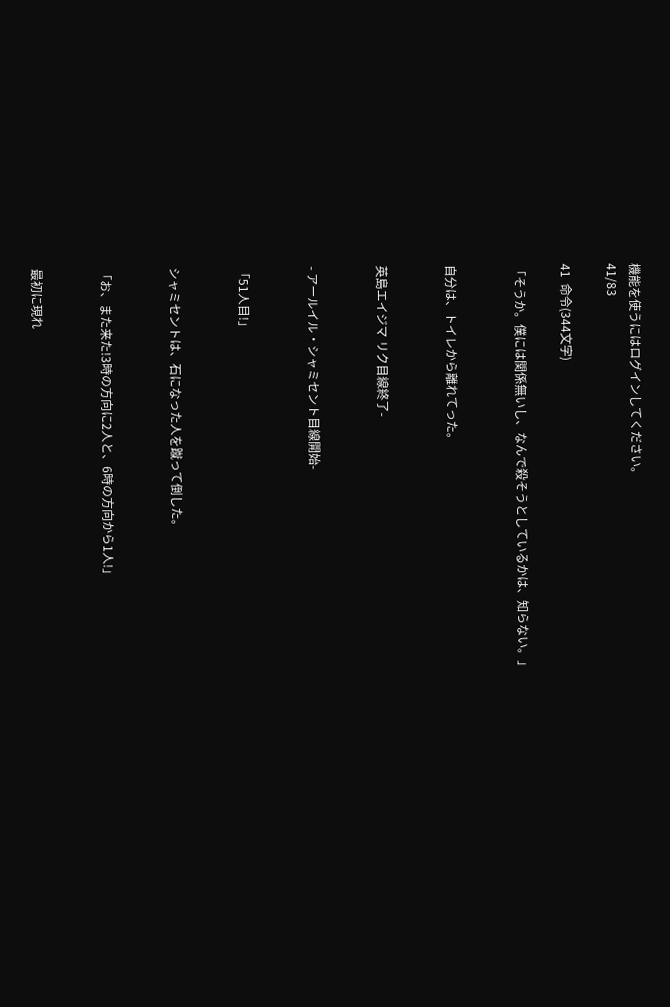機能を使うにはログインしてください。
41/83

41  命令(344文字)

「そうか。僕には関係無いし、なんで殺そうとしているかは、知らない。」


自分は、トイレから離れてった。


英島エイジマ リク目線終了-


- アールイル・シャミセント目線開始-


「51人目!」


シャミセントは、石になった人を蹴って倒した。


「お、また来た!3時の方向に2人と、6時の方向から1人!」


最初に現れ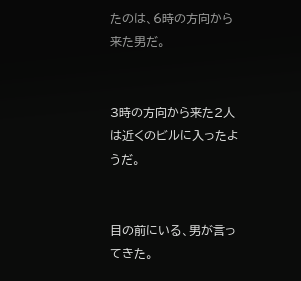たのは、6時の方向から来た男だ。


3時の方向から来た2人は近くのビルに入ったようだ。


目の前にいる、男が言ってきた。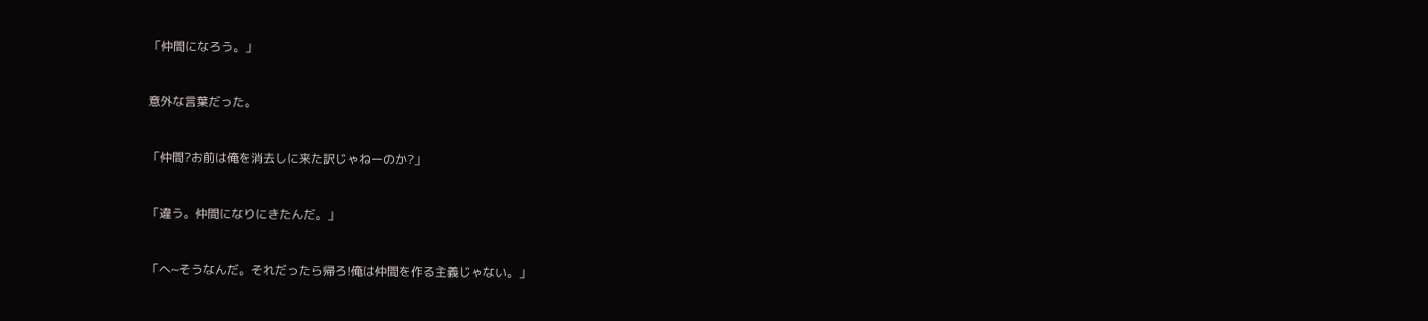「仲間になろう。」


意外な言葉だった。


「仲間?お前は俺を消去しに来た訳じゃねーのか?」


「違う。仲間になりにきたんだ。」


「へ~そうなんだ。それだったら帰ろ!俺は仲間を作る主義じゃない。」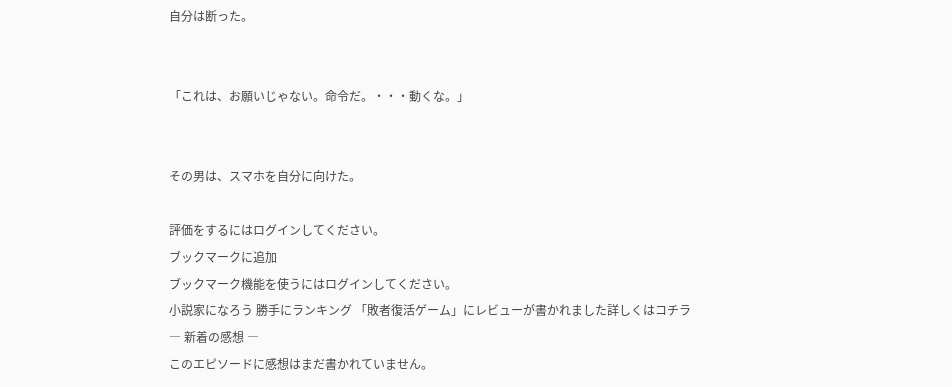自分は断った。


「これは、お願いじゃない。命令だ。・・・動くな。」


その男は、スマホを自分に向けた。

評価をするにはログインしてください。
ブックマークに追加
ブックマーク機能を使うにはログインしてください。
小説家になろう 勝手にランキング 「敗者復活ゲーム」にレビューが書かれました詳しくはコチラ
― 新着の感想 ―
このエピソードに感想はまだ書かれていません。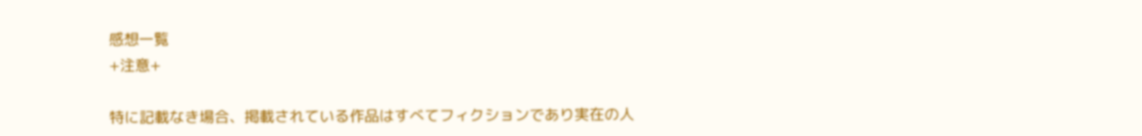感想一覧
+注意+

特に記載なき場合、掲載されている作品はすべてフィクションであり実在の人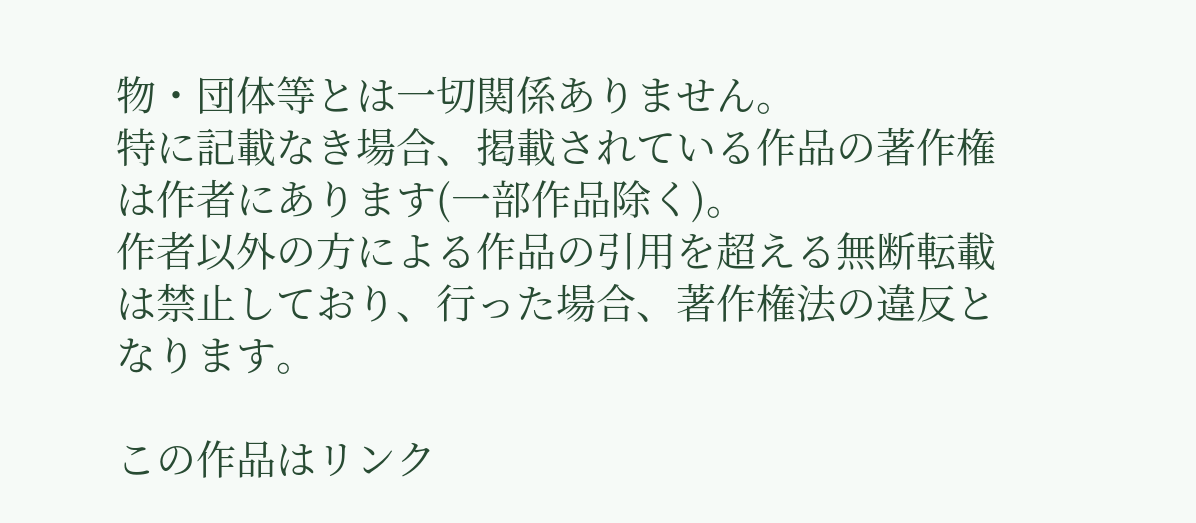物・団体等とは一切関係ありません。
特に記載なき場合、掲載されている作品の著作権は作者にあります(一部作品除く)。
作者以外の方による作品の引用を超える無断転載は禁止しており、行った場合、著作権法の違反となります。

この作品はリンク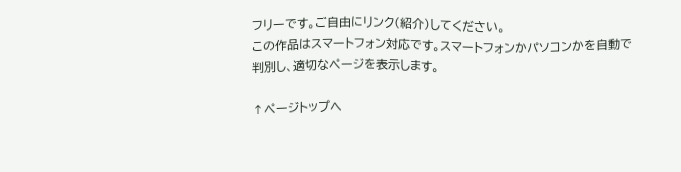フリーです。ご自由にリンク(紹介)してください。
この作品はスマートフォン対応です。スマートフォンかパソコンかを自動で判別し、適切なページを表示します。

↑ページトップへ